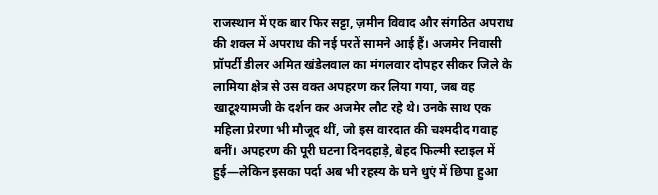राजस्थान में एक बार फिर सट्टा, ज़मीन विवाद और संगठित अपराध की शक्ल में अपराध की नई परतें सामने आई हैं। अजमेर निवासी प्रॉपर्टी डीलर अमित खंडेलवाल का मंगलवार दोपहर सीकर जिले के लामिया क्षेत्र से उस वक्त अपहरण कर लिया गया, जब वह खाटूश्यामजी के दर्शन कर अजमेर लौट रहे थे। उनके साथ एक महिला प्रेरणा भी मौजूद थीं, जो इस वारदात की चश्मदीद गवाह बनीं। अपहरण की पूरी घटना दिनदहाड़े, बेहद फिल्मी स्टाइल में हुई—लेकिन इसका पर्दा अब भी रहस्य के घने धुएं में छिपा हुआ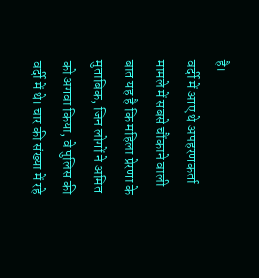है।
वर्दी में आए थे अपहरणकर्ता
मामले में सबसे चौंकाने वाली बात यह है कि महिला प्रेरणा के मुताबिक, जिन लोगों ने अमित को अगवा किया, वे पुलिस की वर्दी में थे। चार की संख्या में रहे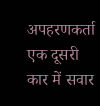अपहरणकर्ता एक दूसरी कार में सवार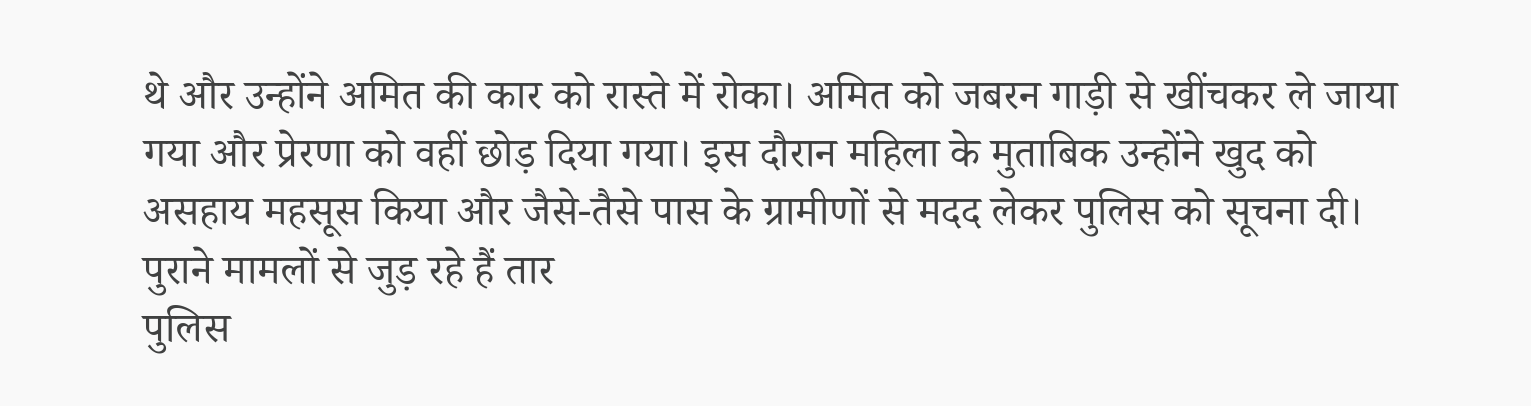थे और उन्होंने अमित की कार को रास्ते में रोका। अमित को जबरन गाड़ी से खींचकर ले जाया गया और प्रेरणा को वहीं छोड़ दिया गया। इस दौरान महिला के मुताबिक उन्होंने खुद को असहाय महसूस किया और जैसे-तैसे पास के ग्रामीणों से मदद लेकर पुलिस को सूचना दी।
पुराने मामलों से जुड़ रहे हैं तार
पुलिस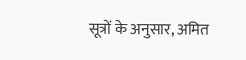सूत्रों के अनुसार, अमित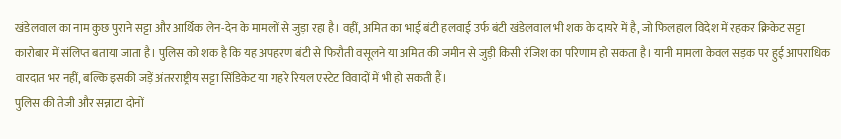खंडेलवाल का नाम कुछ पुराने सट्टा और आर्थिक लेन-देन के मामलों से जुड़ा रहा है। वहीं, अमित का भाई बंटी हलवाई उर्फ बंटी खंडेलवाल भी शक के दायरे में है, जो फिलहाल विदेश में रहकर क्रिकेट सट्टा कारोबार में संलिप्त बताया जाता है। पुलिस को शक है कि यह अपहरण बंटी से फिरौती वसूलने या अमित की जमीन से जुड़ी किसी रंजिश का परिणाम हो सकता है। यानी मामला केवल सड़क पर हुई आपराधिक वारदात भर नहीं, बल्कि इसकी जड़ें अंतरराष्ट्रीय सट्टा सिंडिकेट या गहरे रियल एस्टेट विवादों में भी हो सकती हैं।
पुलिस की तेजी और सन्नाटा दोनों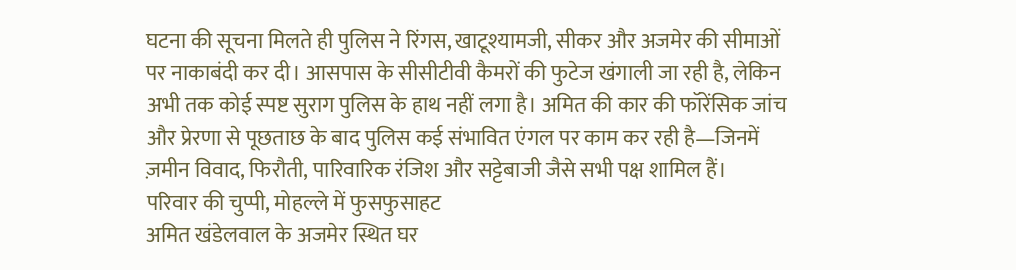घटना की सूचना मिलते ही पुलिस ने रिंगस, खाटूश्यामजी, सीकर और अजमेर की सीमाओं पर नाकाबंदी कर दी। आसपास के सीसीटीवी कैमरों की फुटेज खंगाली जा रही है, लेकिन अभी तक कोई स्पष्ट सुराग पुलिस के हाथ नहीं लगा है। अमित की कार की फॉरेंसिक जांच और प्रेरणा से पूछताछ के बाद पुलिस कई संभावित एंगल पर काम कर रही है—जिनमें ज़मीन विवाद, फिरौती, पारिवारिक रंजिश और सट्टेबाजी जैसे सभी पक्ष शामिल हैं।
परिवार की चुप्पी, मोहल्ले में फुसफुसाहट
अमित खंडेलवाल के अजमेर स्थित घर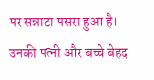पर सन्नाटा पसरा हुआ है। उनकी पत्नी और बच्चे बेहद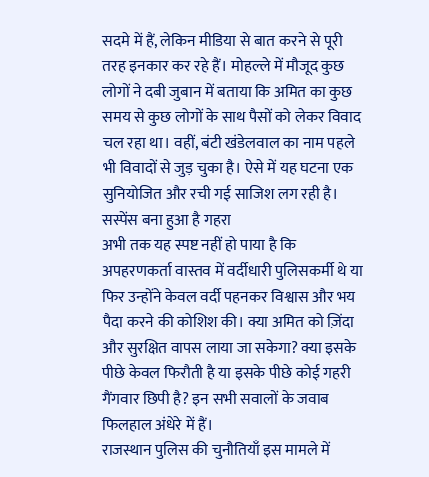सदमे में हैं, लेकिन मीडिया से बात करने से पूरी तरह इनकार कर रहे हैं। मोहल्ले में मौजूद कुछ लोगों ने दबी जुबान में बताया कि अमित का कुछ समय से कुछ लोगों के साथ पैसों को लेकर विवाद चल रहा था। वहीं, बंटी खंडेलवाल का नाम पहले भी विवादों से जुड़ चुका है। ऐसे में यह घटना एक सुनियोजित और रची गई साजिश लग रही है।
सस्पेंस बना हुआ है गहरा
अभी तक यह स्पष्ट नहीं हो पाया है कि अपहरणकर्ता वास्तव में वर्दीधारी पुलिसकर्मी थे या फिर उन्होंने केवल वर्दी पहनकर विश्वास और भय पैदा करने की कोशिश की। क्या अमित को ज़िंदा और सुरक्षित वापस लाया जा सकेगा? क्या इसके पीछे केवल फिरौती है या इसके पीछे कोई गहरी गैंगवार छिपी है? इन सभी सवालों के जवाब फिलहाल अंधेरे में हैं।
राजस्थान पुलिस की चुनौतियाँ इस मामले में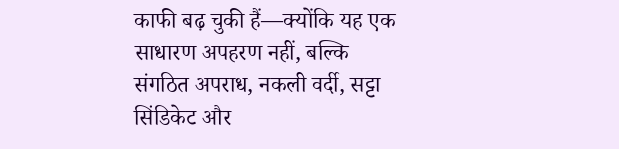काफी बढ़ चुकी हैं—क्योंकि यह एक साधारण अपहरण नहीं, बल्कि संगठित अपराध, नकली वर्दी, सट्टा सिंडिकेट और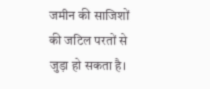जमीन की साजिशों की जटिल परतों से जुड़ा हो सकता है।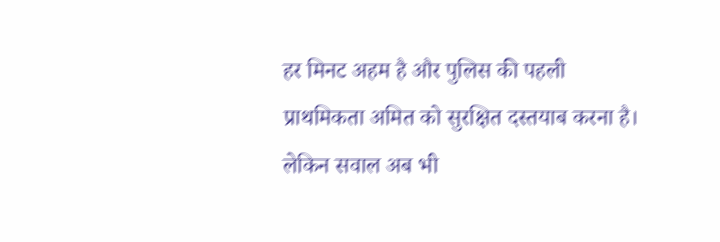हर मिनट अहम है और पुलिस की पहली प्राथमिकता अमित को सुरक्षित दस्तयाब करना है।
लेकिन सवाल अब भी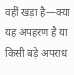वहीं खड़ा है—क्या यह अपहरण है या किसी बड़े अपराध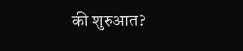की शुरुआत?